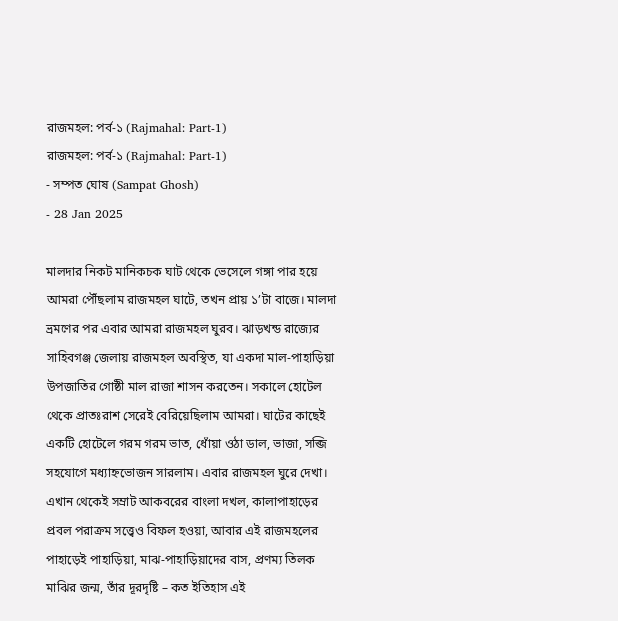রাজমহল: পর্ব-১ (Rajmahal: Part-1)
রাজমহল: পর্ব-১ (Rajmahal: Part-1)
- সম্পত ঘোষ (Sampat Ghosh)
- 28 Jan 2025

মালদার নিকট মানিকচক ঘাট থেকে ভেসেলে গঙ্গা পার হয়ে আমরা পৌঁছলাম রাজমহল ঘাটে, তখন প্রায় ১’টা বাজে। মালদা ভ্রমণের পর এবার আমরা রাজমহল ঘুরব। ঝাড়খন্ড রাজ্যের সাহিবগঞ্জ জেলায় রাজমহল অবস্থিত, যা একদা মাল-পাহাড়িয়া উপজাতির গোষ্ঠী মাল রাজা শাসন করতেন। সকালে হোটেল থেকে প্রাতঃরাশ সেরেই বেরিয়েছিলাম আমরা। ঘাটের কাছেই একটি হোটেলে গরম গরম ভাত, ধোঁয়া ওঠা ডাল, ভাজা, সব্জি সহযোগে মধ্যাহ্নভোজন সারলাম। এবার রাজমহল ঘুরে দেখা। এখান থেকেই সম্রাট আকবরের বাংলা দখল, কালাপাহাড়ের প্রবল পরাক্রম সত্ত্বেও বিফল হওয়া, আবার এই রাজমহলের পাহাড়েই পাহাড়িয়া, মাঝ-পাহাড়িয়াদের বাস, প্রণম্য তিলক মাঝির জন্ম, তাঁর দূরদৃষ্টি – কত ইতিহাস এই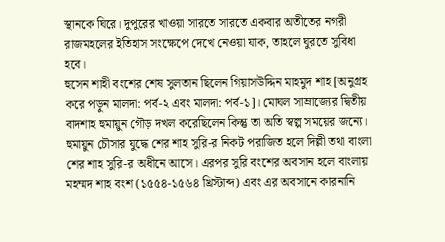স্থানকে ঘিরে। দুপুরের খাওয়া সারতে সারতে একবার অতীতের নগরী রাজমহলের ইতিহাস সংক্ষেপে দেখে নেওয়া যাক, তাহলে ঘুরতে সুবিধা হবে।
হুসেন শাহী বংশের শেষ সুলতান ছিলেন গিয়াসউদ্দিন মাহমুদ শাহ [অনুগ্রহ করে পড়ুন মালদা: পর্ব-২ এবং মালদা: পর্ব-১]। মোঘল সাম্রাজ্যের দ্বিতীয় বাদশাহ হুমায়ুন গৌড় দখল করেছিলেন কিন্তু তা অতি স্বল্প সময়ের জন্যে। হুমায়ুন চৌসার যুদ্ধে শের শাহ সুরি-র নিকট পরাজিত হলে দিল্লী তথা বাংলা শের শাহ সুরি-র অধীনে আসে। এরপর সুরি বংশের অবসান হলে বাংলায় মহম্মদ শাহ বংশ (১৫৫৪-১৫৬৪ খ্রিস্টাব্দ) এবং এর অবসানে কারনানি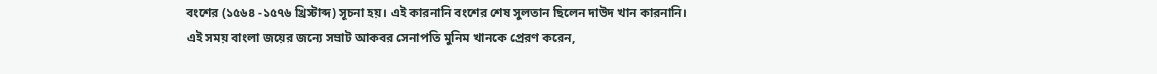বংশের (১৫৬৪ -১৫৭৬ খ্রিস্টাব্দ) সূচনা হয়। এই কারনানি বংশের শেষ সুলতান ছিলেন দাউদ খান কারনানি। এই সময় বাংলা জয়ের জন্যে সম্রাট আকবর সেনাপতি মুনিম খানকে প্রেরণ করেন,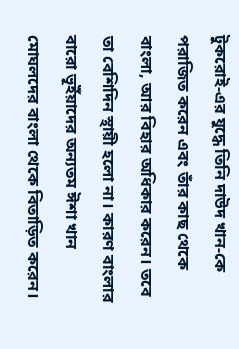টুকরোই-এর যুদ্ধে তিনি দাউদ খান-কে পরাজিত করেন এবং তাঁর কাছ থেকে বাংলা, আর বিহার অধিকার করেন। তবে তা বেশিদিন স্থায়ী হলো না। কারণ বাংলার বারো ভূইঁয়াদের অন্যতম ঈশা খান মোঘলদের বাংলা থেকে বিতাড়িত করেন।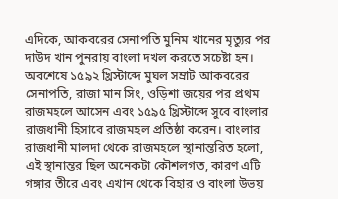এদিকে, আকবরের সেনাপতি মুনিম খানের মৃত্যুর পর দাউদ খান পুনরায় বাংলা দখল করতে সচেষ্টা হন।
অবশেষে ১৫৯২ খ্রিস্টাব্দে মুঘল সম্রাট আকবরের সেনাপতি, রাজা মান সিং, ওড়িশা জয়ের পর প্রথম রাজমহলে আসেন এবং ১৫৯৫ খ্রিস্টাব্দে সুবে বাংলার রাজধানী হিসাবে রাজমহল প্রতিষ্ঠা করেন। বাংলার রাজধানী মালদা থেকে রাজমহলে স্থানান্তরিত হলো, এই স্থানান্তর ছিল অনেকটা কৌশলগত, কারণ এটি গঙ্গার তীরে এবং এখান থেকে বিহার ও বাংলা উভয়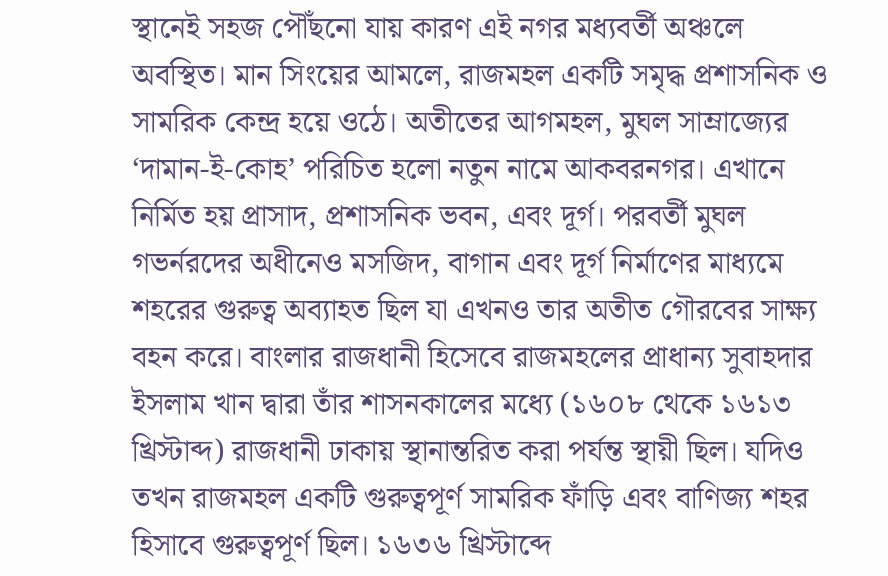স্থানেই সহজ পৌঁছনো যায় কারণ এই নগর মধ্যবর্তী অঞ্চলে অবস্থিত। মান সিংয়ের আমলে, রাজমহল একটি সমৃদ্ধ প্রশাসনিক ও সামরিক কেন্দ্র হয়ে ওঠে। অতীতের আগমহল, মুঘল সাম্রাজ্যের ‘দামান-ই-কোহ’ পরিচিত হলো নতুন নামে আকবরনগর। এখানে নির্মিত হয় প্রাসাদ, প্রশাসনিক ভবন, এবং দূর্গ। পরবর্তী মুঘল গভর্নরদের অধীনেও মসজিদ, বাগান এবং দূর্গ নির্মাণের মাধ্যমে শহরের গুরুত্ব অব্যাহত ছিল যা এখনও তার অতীত গৌরবের সাক্ষ্য বহন করে। বাংলার রাজধানী হিসেবে রাজমহলের প্রাধান্য সুবাহদার ইসলাম খান দ্বারা তাঁর শাসনকালের মধ্যে (১৬০৮ থেকে ১৬১৩ খ্রিস্টাব্দ) রাজধানী ঢাকায় স্থানান্তরিত করা পর্যন্ত স্থায়ী ছিল। যদিও তখন রাজমহল একটি গুরুত্বপূর্ণ সামরিক ফাঁড়ি এবং বাণিজ্য শহর হিসাবে গুরুত্বপূর্ণ ছিল। ১৬৩৬ খ্রিস্টাব্দে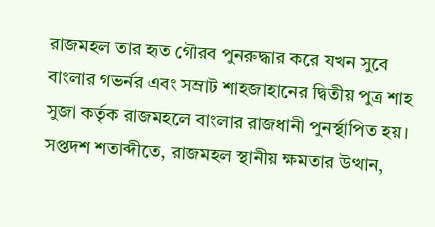রাজমহল তার হৃত গৌরব পুনরুদ্ধার করে যখন সুবে বাংলার গভর্নর এবং সম্রাট শাহজাহানের দ্বিতীয় পুত্র শাহ সুজা কর্তৃক রাজমহলে বাংলার রাজধানী পুনর্স্থাপিত হয়।
সপ্তদশ শতাব্দীতে, রাজমহল স্থানীয় ক্ষমতার উত্থান,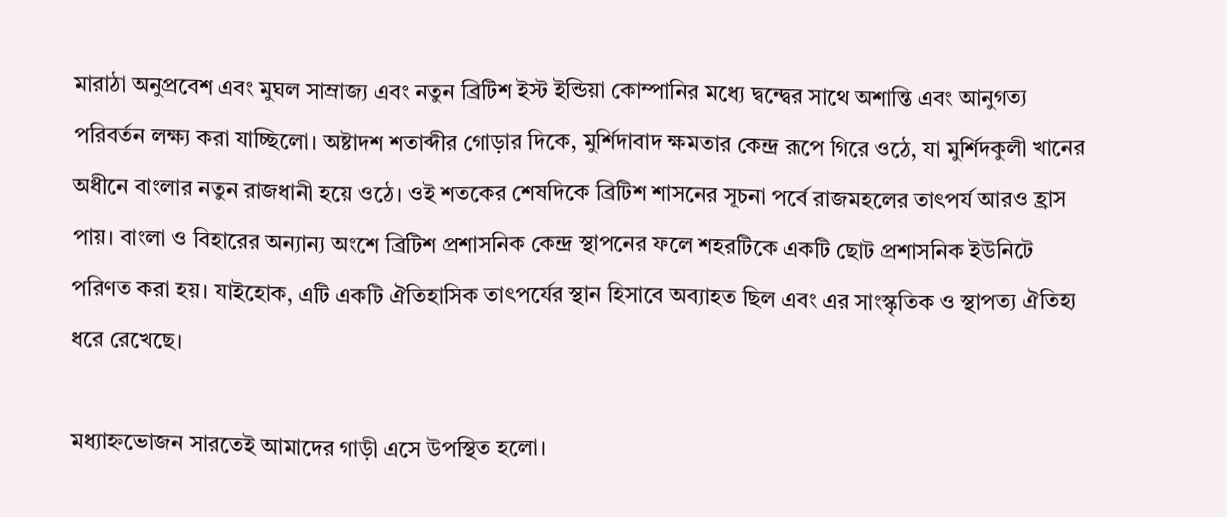মারাঠা অনুপ্রবেশ এবং মুঘল সাম্রাজ্য এবং নতুন ব্রিটিশ ইস্ট ইন্ডিয়া কোম্পানির মধ্যে দ্বন্দ্বের সাথে অশান্তি এবং আনুগত্য পরিবর্তন লক্ষ্য করা যাচ্ছিলো। অষ্টাদশ শতাব্দীর গোড়ার দিকে, মুর্শিদাবাদ ক্ষমতার কেন্দ্র রূপে গিরে ওঠে, যা মুর্শিদকুলী খানের অধীনে বাংলার নতুন রাজধানী হয়ে ওঠে। ওই শতকের শেষদিকে ব্রিটিশ শাসনের সূচনা পর্বে রাজমহলের তাৎপর্য আরও হ্রাস পায়। বাংলা ও বিহারের অন্যান্য অংশে ব্রিটিশ প্রশাসনিক কেন্দ্র স্থাপনের ফলে শহরটিকে একটি ছোট প্রশাসনিক ইউনিটে পরিণত করা হয়। যাইহোক, এটি একটি ঐতিহাসিক তাৎপর্যের স্থান হিসাবে অব্যাহত ছিল এবং এর সাংস্কৃতিক ও স্থাপত্য ঐতিহ্য ধরে রেখেছে।

মধ্যাহ্নভোজন সারতেই আমাদের গাড়ী এসে উপস্থিত হলো।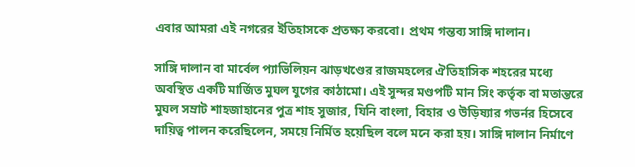এবার আমরা এই নগরের ইতিহাসকে প্রতক্ষ্য করবো। প্রথম গন্তব্য সাঙ্গি দালান।

সাঙ্গি দালান বা মার্বেল প্যাভিলিয়ন ঝাড়খণ্ডের রাজমহলের ঐতিহাসিক শহরের মধ্যে অবস্থিত একটি মার্জিত মুঘল যুগের কাঠামো। এই সুন্দর মণ্ডপটি মান সিং কর্তৃক বা মতান্তরে মুঘল সম্রাট শাহজাহানের পুত্র শাহ সুজার, যিনি বাংলা, বিহার ও উড়িষ্যার গভর্নর হিসেবে দায়িত্ব পালন করেছিলেন, সময়ে নির্মিত হয়েছিল বলে মনে করা হয়। সাঙ্গি দালান নির্মাণে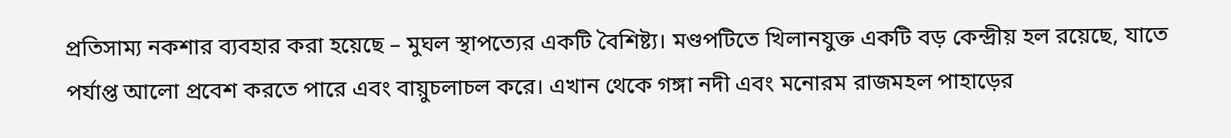প্রতিসাম্য নকশার ব্যবহার করা হয়েছে – মুঘল স্থাপত্যের একটি বৈশিষ্ট্য। মণ্ডপটিতে খিলানযুক্ত একটি বড় কেন্দ্রীয় হল রয়েছে, যাতে পর্যাপ্ত আলো প্রবেশ করতে পারে এবং বায়ুচলাচল করে। এখান থেকে গঙ্গা নদী এবং মনোরম রাজমহল পাহাড়ের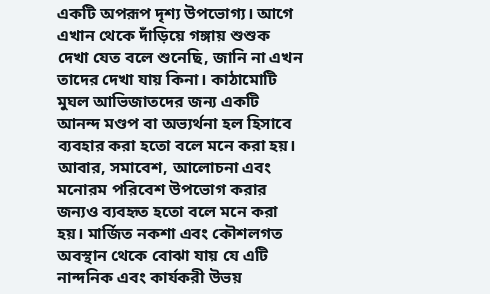একটি অপরূপ দৃশ্য উপভোগ্য। আগে এখান থেকে দাঁড়িয়ে গঙ্গায় শুশুক দেখা যেত বলে শুনেছি, জানি না এখন তাদের দেখা যায় কিনা। কাঠামোটি মুঘল আভিজাতদের জন্য একটি আনন্দ মণ্ডপ বা অভ্যর্থনা হল হিসাবে ব্যবহার করা হতো বলে মনে করা হয়। আবার, সমাবেশ, আলোচনা এবং মনোরম পরিবেশ উপভোগ করার জন্যও ব্যবহৃত হতো বলে মনে করা হয়। মার্জিত নকশা এবং কৌশলগত অবস্থান থেকে বোঝা যায় যে এটি নান্দনিক এবং কার্যকরী উভয়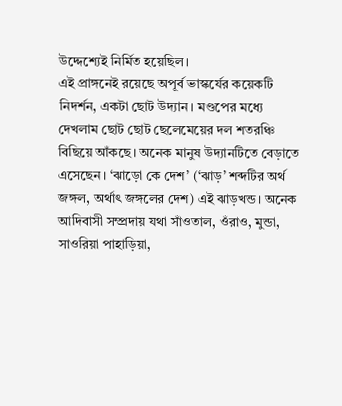উদ্দেশ্যেই নির্মিত হয়েছিল।
এই প্রাঙ্গনেই রয়েছে অপূর্ব ভাস্কর্যের কয়েকটি নিদর্শন, একটা ছোট উদ্যান। মণ্ডপের মধ্যে দেখলাম ছোট ছোট ছেলেমেয়ের দল শতরঞ্চি বিছিয়ে আঁকছে। অনেক মানুষ উদ্যানটিতে বেড়াতে এসেছেন। ‘ঝাড়ো কে দেশ’ (‘ঝাড়’ শব্দটির অর্থ জঙ্গল, অর্থাৎ জঙ্গলের দেশ) এই ঝাড়খন্ড। অনেক আদিবাসী সম্প্রদায় যথা সাঁওতাল, ওঁরাও, মুন্ডা, সাওরিয়া পাহাড়িয়া,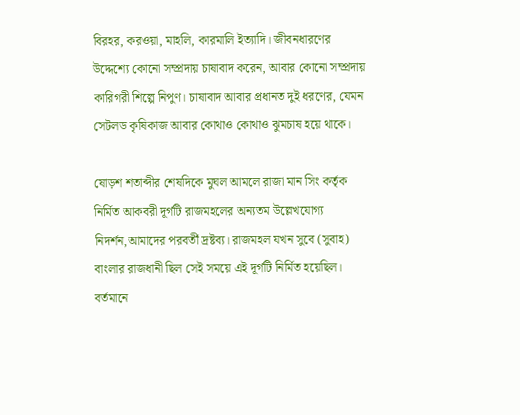বিরহর, করওয়া, মাহলি, কারমালি ইত্যাদি। জীবনধারণের উদ্দেশ্যে কোনো সম্প্রদায় চাষাবাদ করেন, আবার কোনো সম্প্রদায় কারিগরী শিল্পে নিপুণ। চাষাবাদ আবার প্রধানত দুই ধরণের, যেমন সেটলড কৃষিকাজ আবার কোথাও কোথাও ঝুমচাষ হয়ে থাকে।

ষোড়শ শতাব্দীর শেষদিকে মুঘল আমলে রাজা মান সিং কর্তৃক নির্মিত আকবরী দূর্গটি রাজমহলের অন্যতম উল্লেখযোগ্য নিদর্শন,আমাদের পরবর্তী দ্রষ্টব্য। রাজমহল যখন সুবে (সুবাহ) বাংলার রাজধানী ছিল সেই সময়ে এই দূর্গটি নির্মিত হয়েছিল। বর্তমানে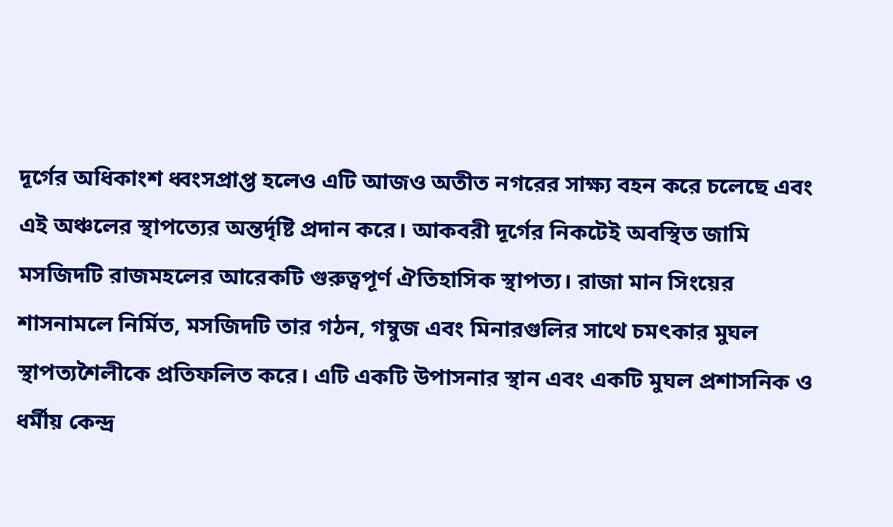দূর্গের অধিকাংশ ধ্বংসপ্রাপ্ত হলেও এটি আজও অতীত নগরের সাক্ষ্য বহন করে চলেছে এবং এই অঞ্চলের স্থাপত্যের অন্তর্দৃষ্টি প্রদান করে। আকবরী দূর্গের নিকটেই অবস্থিত জামি মসজিদটি রাজমহলের আরেকটি গুরুত্বপূর্ণ ঐতিহাসিক স্থাপত্য। রাজা মান সিংয়ের শাসনামলে নির্মিত, মসজিদটি তার গঠন, গম্বুজ এবং মিনারগুলির সাথে চমৎকার মুঘল স্থাপত্যশৈলীকে প্রতিফলিত করে। এটি একটি উপাসনার স্থান এবং একটি মুঘল প্রশাসনিক ও ধর্মীয় কেন্দ্র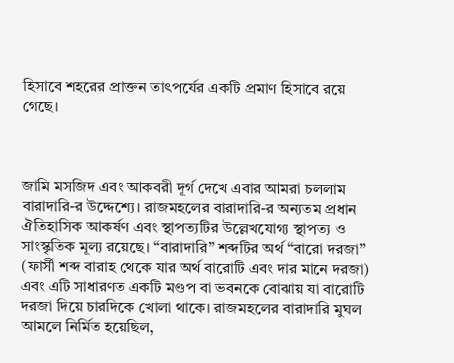হিসাবে শহরের প্রাক্তন তাৎপর্যের একটি প্রমাণ হিসাবে রয়ে গেছে।



জামি মসজিদ এবং আকবরী দূর্গ দেখে এবার আমরা চললাম বারাদারি-র উদ্দেশ্যে। রাজমহলের বারাদারি-র অন্যতম প্রধান ঐতিহাসিক আকর্ষণ এবং স্থাপত্যটির উল্লেখযোগ্য স্থাপত্য ও সাংস্কৃতিক মূল্য রয়েছে। “বারাদারি” শব্দটির অর্থ “বারো দরজা” (ফার্সী শব্দ বারাহ থেকে যার অর্থ বারোটি এবং দার মানে দরজা) এবং এটি সাধারণত একটি মণ্ডপ বা ভবনকে বোঝায় যা বারোটি দরজা দিয়ে চারদিকে খোলা থাকে। রাজমহলের বারাদারি মুঘল আমলে নির্মিত হয়েছিল,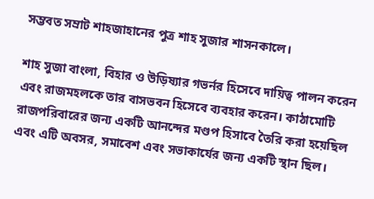সম্ভবত সম্রাট শাহজাহানের পুত্র শাহ সুজার শাসনকালে।

শাহ সুজা বাংলা, বিহার ও উড়িষ্যার গভর্নর হিসেবে দায়িত্ব পালন করেন এবং রাজমহলকে তার বাসভবন হিসেবে ব্যবহার করেন। কাঠামোটি রাজপরিবারের জন্য একটি আনন্দের মণ্ডপ হিসাবে তৈরি করা হয়েছিল এবং এটি অবসর, সমাবেশ এবং সভাকার্যের জন্য একটি স্থান ছিল।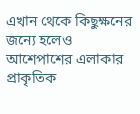এখান থেকে কিছুক্ষনের জন্যে হলেও আশেপাশের এলাকার প্রাকৃতিক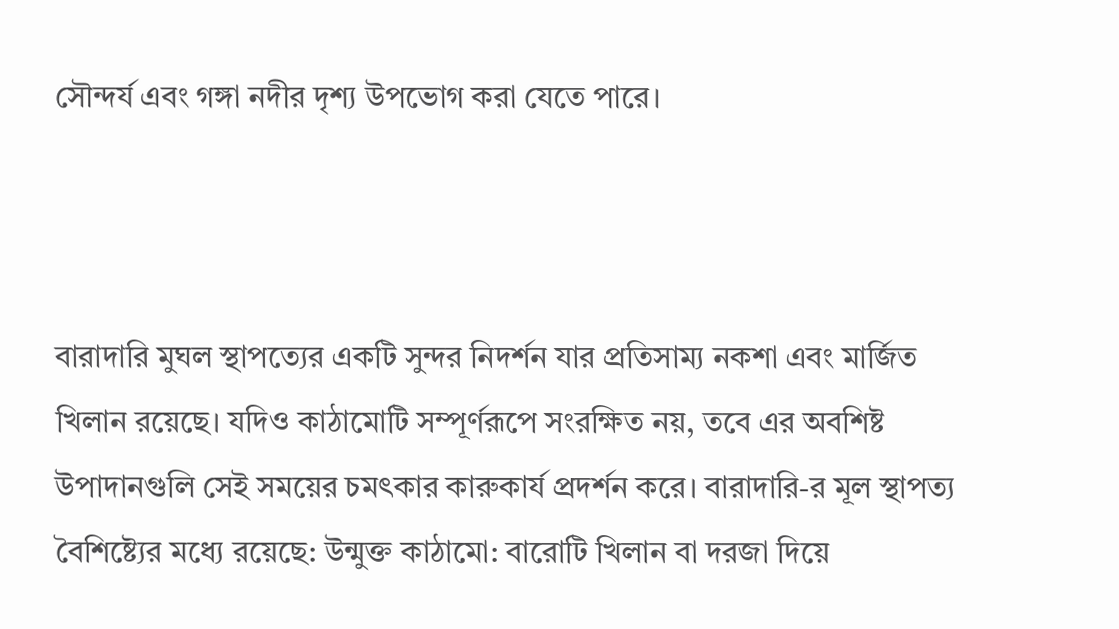সৌন্দর্য এবং গঙ্গা নদীর দৃশ্য উপভোগ করা যেতে পারে।



বারাদারি মুঘল স্থাপত্যের একটি সুন্দর নিদর্শন যার প্রতিসাম্য নকশা এবং মার্জিত খিলান রয়েছে। যদিও কাঠামোটি সম্পূর্ণরূপে সংরক্ষিত নয়, তবে এর অবশিষ্ট উপাদানগুলি সেই সময়ের চমৎকার কারুকার্য প্রদর্শন করে। বারাদারি-র মূল স্থাপত্য বৈশিষ্ট্যের মধ্যে রয়েছে: উন্মুক্ত কাঠামো: বারোটি খিলান বা দরজা দিয়ে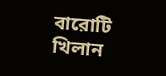বারোটি খিলান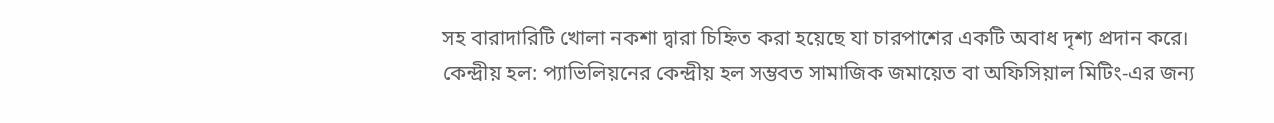সহ বারাদারিটি খোলা নকশা দ্বারা চিহ্নিত করা হয়েছে যা চারপাশের একটি অবাধ দৃশ্য প্রদান করে। কেন্দ্রীয় হল: প্যাভিলিয়নের কেন্দ্রীয় হল সম্ভবত সামাজিক জমায়েত বা অফিসিয়াল মিটিং-এর জন্য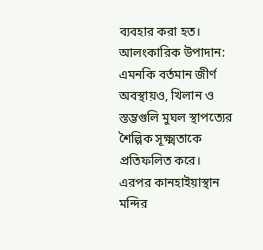ব্যবহার করা হত। আলংকারিক উপাদান: এমনকি বর্তমান জীর্ণ অবস্থায়ও, খিলান ও স্তম্ভগুলি মুঘল স্থাপত্যের শৈল্পিক সূক্ষ্মতাকে প্রতিফলিত করে।
এরপর কানহাইয়াস্থান মন্দির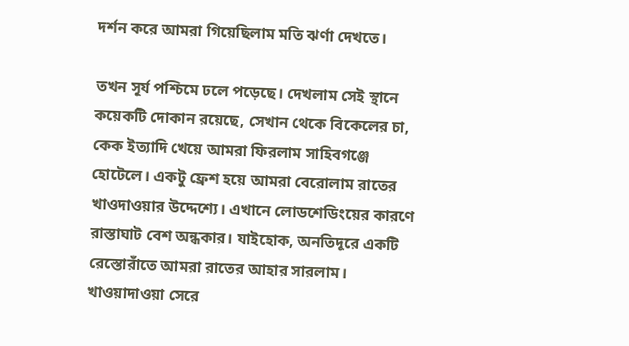দর্শন করে আমরা গিয়েছিলাম মতি ঝর্ণা দেখতে।

তখন সূর্য পশ্চিমে ঢলে পড়েছে। দেখলাম সেই স্থানে কয়েকটি দোকান রয়েছে, সেখান থেকে বিকেলের চা, কেক ইত্যাদি খেয়ে আমরা ফিরলাম সাহিবগঞ্জে হোটেলে। একটু ফ্রেশ হয়ে আমরা বেরোলাম রাতের খাওদাওয়ার উদ্দেশ্যে। এখানে লোডশেডিংয়ের কারণে রাস্তাঘাট বেশ অন্ধকার। যাইহোক, অনতিদূরে একটি রেস্তোরাঁতে আমরা রাতের আহার সারলাম। খাওয়াদাওয়া সেরে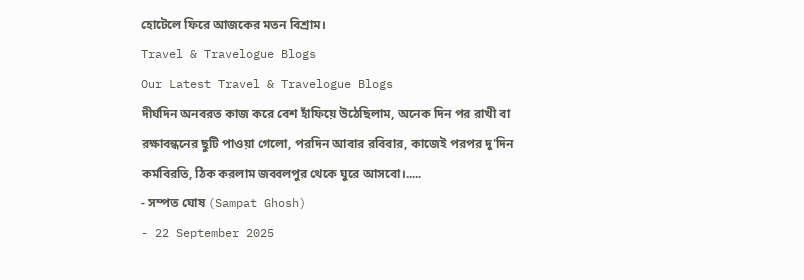হোটেলে ফিরে আজকের মতন বিশ্রাম।
Travel & Travelogue Blogs
Our Latest Travel & Travelogue Blogs
দীর্ঘদিন অনবরত কাজ করে বেশ হাঁফিয়ে উঠেছিলাম, অনেক দিন পর রাখী বা রক্ষাবন্ধনের ছুটি পাওয়া গেলো, পরদিন আবার রবিবার, কাজেই পরপর দু'দিন কর্মবিরতি, ঠিক করলাম জব্বলপুর থেকে ঘুরে আসবো।.....
- সম্পত ঘোষ (Sampat Ghosh)
- 22 September 2025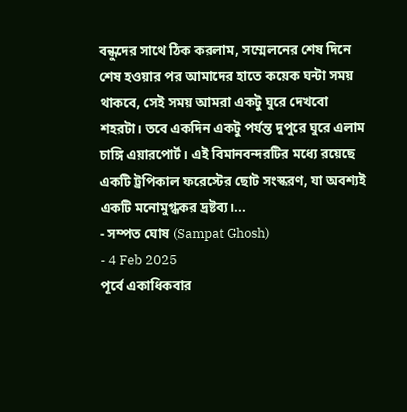বন্ধুদের সাথে ঠিক করলাম, সম্মেলনের শেষ দিনে শেষ হওয়ার পর আমাদের হাতে কয়েক ঘন্টা সময় থাকবে, সেই সময় আমরা একটু ঘুরে দেখবো শহরটা। তবে একদিন একটু পর্যন্ত দুপুরে ঘুরে এলাম চাঙ্গি এয়ারপোর্ট। এই বিমানবন্দরটির মধ্যে রয়েছে একটি ট্রপিকাল ফরেস্টের ছোট সংস্করণ, যা অবশ্যই একটি মনোমুগ্ধকর দ্রষ্টব্য।...
- সম্পত ঘোষ (Sampat Ghosh)
- 4 Feb 2025
পূর্বে একাধিকবার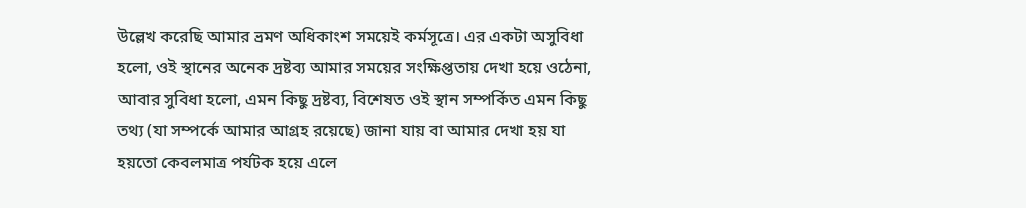উল্লেখ করেছি আমার ভ্রমণ অধিকাংশ সময়েই কর্মসূত্রে। এর একটা অসুবিধা হলো, ওই স্থানের অনেক দ্রষ্টব্য আমার সময়ের সংক্ষিপ্ততায় দেখা হয়ে ওঠেনা, আবার সুবিধা হলো, এমন কিছু দ্রষ্টব্য, বিশেষত ওই স্থান সম্পর্কিত এমন কিছু তথ্য (যা সম্পর্কে আমার আগ্রহ রয়েছে) জানা যায় বা আমার দেখা হয় যা হয়তো কেবলমাত্র পর্যটক হয়ে এলে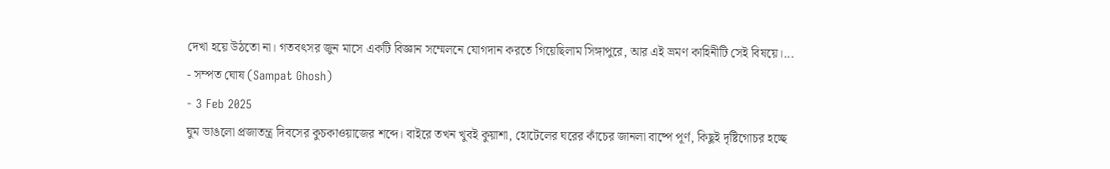দেখা হয়ে উঠতো না। গতবৎসর জুন মাসে একটি বিজ্ঞান সম্মেলনে যোগদান করতে গিয়েছিলাম সিঙ্গাপুরে, আর এই ভ্রমণ কাহিনীটি সেই বিষয়ে।...
- সম্পত ঘোষ (Sampat Ghosh)
- 3 Feb 2025
ঘুম ভাঙলো প্রজাতন্ত্র দিবসের কুচকাওয়াজের শব্দে। বাইরে তখন খুবই কুয়াশা, হোটেলের ঘরের কাঁচের জানলা বাষ্পে পূর্ণ, কিছুই দৃষ্টিগোচর হচ্ছে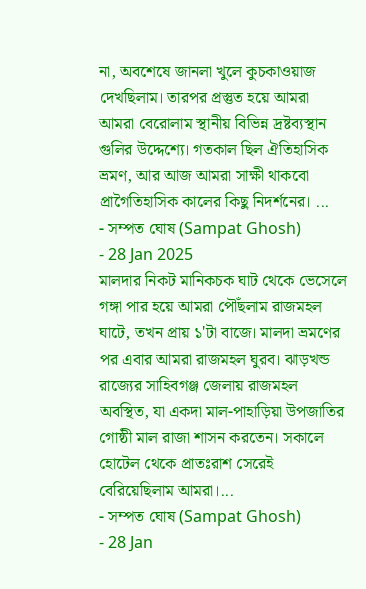না, অবশেষে জানলা খুলে কুচকাওয়াজ দেখছিলাম। তারপর প্রস্তুত হয়ে আমরা আমরা বেরোলাম স্থানীয় বিভিন্ন দ্রষ্টব্যস্থান গুলির উদ্দেশ্যে। গতকাল ছিল ঐতিহাসিক ভ্রমণ, আর আজ আমরা সাক্ষী থাকবো প্রাগৈতিহাসিক কালের কিছু নিদর্শনের। ...
- সম্পত ঘোষ (Sampat Ghosh)
- 28 Jan 2025
মালদার নিকট মানিকচক ঘাট থেকে ভেসেলে গঙ্গা পার হয়ে আমরা পৌঁছলাম রাজমহল ঘাটে, তখন প্রায় ১'টা বাজে। মালদা ভ্রমণের পর এবার আমরা রাজমহল ঘুরব। ঝাড়খন্ড রাজ্যের সাহিবগঞ্জ জেলায় রাজমহল অবস্থিত, যা একদা মাল-পাহাড়িয়া উপজাতির গোষ্ঠী মাল রাজা শাসন করতেন। সকালে হোটেল থেকে প্রাতঃরাশ সেরেই বেরিয়েছিলাম আমরা।...
- সম্পত ঘোষ (Sampat Ghosh)
- 28 Jan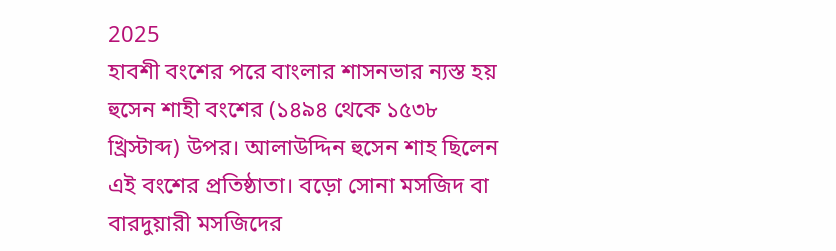2025
হাবশী বংশের পরে বাংলার শাসনভার ন্যস্ত হয় হুসেন শাহী বংশের (১৪৯৪ থেকে ১৫৩৮ খ্রিস্টাব্দ) উপর। আলাউদ্দিন হুসেন শাহ ছিলেন এই বংশের প্রতিষ্ঠাতা। বড়ো সোনা মসজিদ বা বারদুয়ারী মসজিদের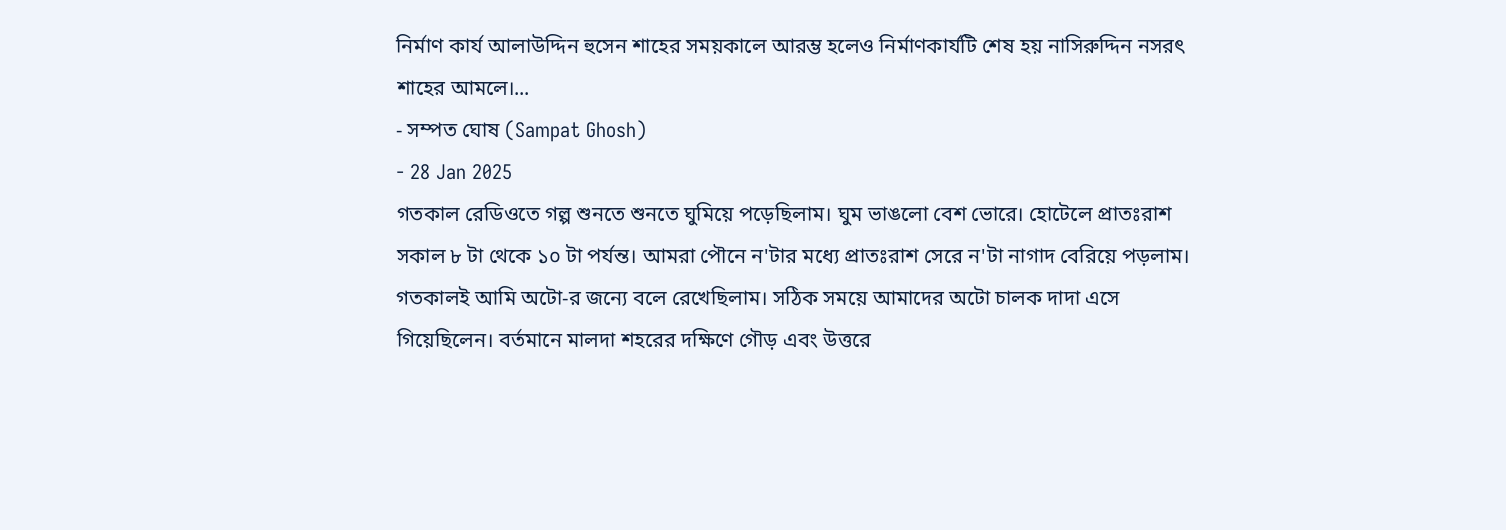নির্মাণ কার্য আলাউদ্দিন হুসেন শাহের সময়কালে আরম্ভ হলেও নির্মাণকার্যটি শেষ হয় নাসিরুদ্দিন নসরৎ শাহের আমলে।...
- সম্পত ঘোষ (Sampat Ghosh)
- 28 Jan 2025
গতকাল রেডিওতে গল্প শুনতে শুনতে ঘুমিয়ে পড়েছিলাম। ঘুম ভাঙলো বেশ ভোরে। হোটেলে প্রাতঃরাশ সকাল ৮ টা থেকে ১০ টা পর্যন্ত। আমরা পৌনে ন'টার মধ্যে প্রাতঃরাশ সেরে ন'টা নাগাদ বেরিয়ে পড়লাম। গতকালই আমি অটো-র জন্যে বলে রেখেছিলাম। সঠিক সময়ে আমাদের অটো চালক দাদা এসে গিয়েছিলেন। বর্তমানে মালদা শহরের দক্ষিণে গৌড় এবং উত্তরে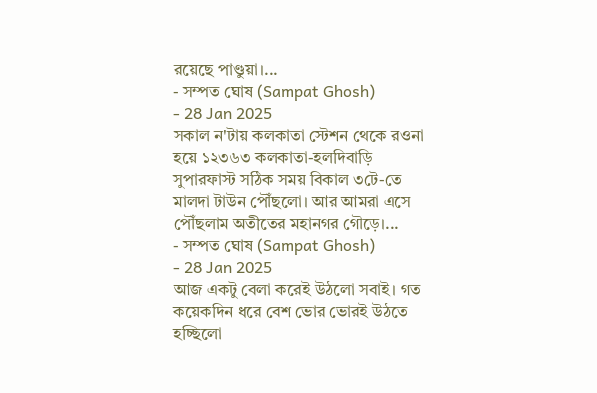রয়েছে পাণ্ডুয়া।...
- সম্পত ঘোষ (Sampat Ghosh)
- 28 Jan 2025
সকাল ন'টায় কলকাতা স্টেশন থেকে রওনা হয়ে ১২৩৬৩ কলকাতা-হলদিবাড়ি সুপারফাস্ট সঠিক সময় বিকাল ৩টে-তে মালদা টাউন পৌঁছলো। আর আমরা এসে পৌঁছলাম অতীতের মহানগর গৌড়ে।...
- সম্পত ঘোষ (Sampat Ghosh)
- 28 Jan 2025
আজ একটু বেলা করেই উঠলো সবাই। গত কয়েকদিন ধরে বেশ ভোর ভোরই উঠতে হচ্ছিলো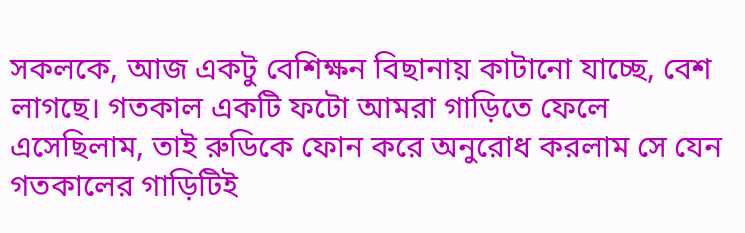সকলকে, আজ একটু বেশিক্ষন বিছানায় কাটানো যাচ্ছে, বেশ লাগছে। গতকাল একটি ফটো আমরা গাড়িতে ফেলে এসেছিলাম, তাই রুডিকে ফোন করে অনুরোধ করলাম সে যেন গতকালের গাড়িটিই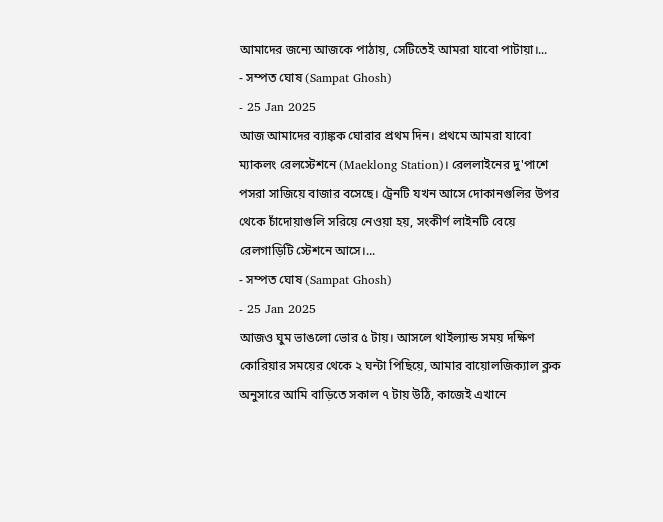আমাদের জন্যে আজকে পাঠায়, সেটিতেই আমরা যাবো পাটায়া।...
- সম্পত ঘোষ (Sampat Ghosh)
- 25 Jan 2025
আজ আমাদের ব্যাঙ্কক ঘোরার প্রথম দিন। প্রথমে আমরা যাবো ম্যাকলং রেলস্টেশনে (Maeklong Station)। রেললাইনের দু'পাশে পসরা সাজিয়ে বাজার বসেছে। ট্রেনটি যখন আসে দোকানগুলির উপর থেকে চাঁদোয়াগুলি সরিয়ে নেওয়া হয়, সংকীর্ণ লাইনটি বেয়ে রেলগাড়িটি স্টেশনে আসে।...
- সম্পত ঘোষ (Sampat Ghosh)
- 25 Jan 2025
আজও ঘুম ভাঙলো ভোর ৫ টায়। আসলে থাইল্যান্ড সময় দক্ষিণ কোরিয়ার সময়ের থেকে ২ ঘন্টা পিছিয়ে, আমার বায়োলজিক্যাল ক্লক অনুসারে আমি বাড়িতে সকাল ৭ টায় উঠি, কাজেই এখানে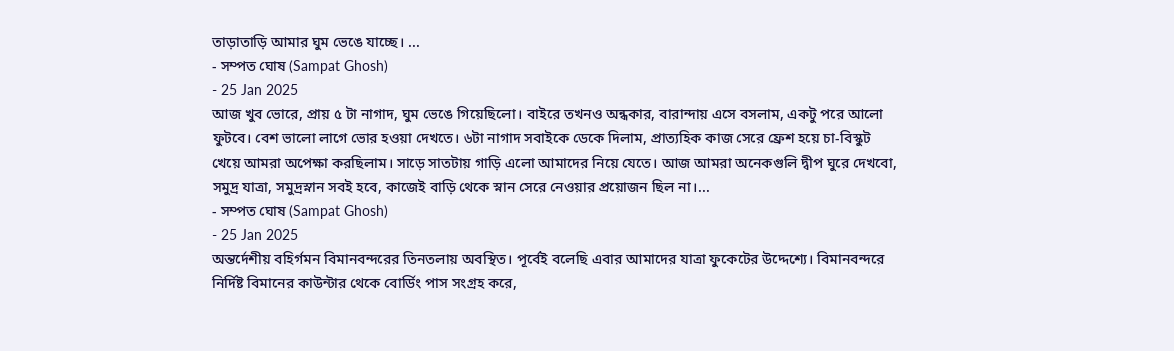তাড়াতাড়ি আমার ঘুম ভেঙে যাচ্ছে। ...
- সম্পত ঘোষ (Sampat Ghosh)
- 25 Jan 2025
আজ খুব ভোরে, প্রায় ৫ টা নাগাদ, ঘুম ভেঙে গিয়েছিলো। বাইরে তখনও অন্ধকার, বারান্দায় এসে বসলাম, একটু পরে আলো ফুটবে। বেশ ভালো লাগে ভোর হওয়া দেখতে। ৬টা নাগাদ সবাইকে ডেকে দিলাম, প্রাত্যহিক কাজ সেরে ফ্রেশ হয়ে চা-বিস্কুট খেয়ে আমরা অপেক্ষা করছিলাম। সাড়ে সাতটায় গাড়ি এলো আমাদের নিয়ে যেতে। আজ আমরা অনেকগুলি দ্বীপ ঘুরে দেখবো, সমুদ্র যাত্রা, সমুদ্রস্নান সবই হবে, কাজেই বাড়ি থেকে স্নান সেরে নেওয়ার প্রয়োজন ছিল না।...
- সম্পত ঘোষ (Sampat Ghosh)
- 25 Jan 2025
অন্তর্দেশীয় বহির্গমন বিমানবন্দরের তিনতলায় অবস্থিত। পূর্বেই বলেছি এবার আমাদের যাত্রা ফুকেটের উদ্দেশ্যে। বিমানবন্দরে নির্দিষ্ট বিমানের কাউন্টার থেকে বোর্ডিং পাস সংগ্রহ করে,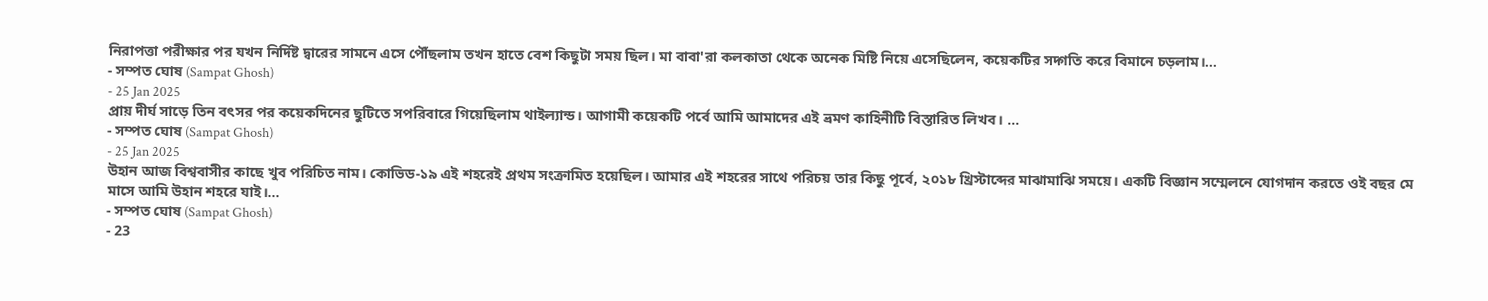নিরাপত্তা পরীক্ষার পর যখন নির্দিষ্ট দ্বারের সামনে এসে পৌঁছলাম তখন হাতে বেশ কিছুটা সময় ছিল। মা বাবা'রা কলকাতা থেকে অনেক মিষ্টি নিয়ে এসেছিলেন, কয়েকটির সদ্গতি করে বিমানে চড়লাম।...
- সম্পত ঘোষ (Sampat Ghosh)
- 25 Jan 2025
প্রায় দীর্ঘ সাড়ে তিন বৎসর পর কয়েকদিনের ছুটিতে সপরিবারে গিয়েছিলাম থাইল্যান্ড। আগামী কয়েকটি পর্বে আমি আমাদের এই ভ্রমণ কাহিনীটি বিস্তারিত লিখব। ...
- সম্পত ঘোষ (Sampat Ghosh)
- 25 Jan 2025
উহান আজ বিশ্ববাসীর কাছে খুব পরিচিত নাম। কোভিড-১৯ এই শহরেই প্রথম সংক্রামিত হয়েছিল। আমার এই শহরের সাথে পরিচয় তার কিছু পূর্বে, ২০১৮ খ্রিস্টাব্দের মাঝামাঝি সময়ে। একটি বিজ্ঞান সম্মেলনে যোগদান করতে ওই বছর মে মাসে আমি উহান শহরে যাই।...
- সম্পত ঘোষ (Sampat Ghosh)
- 23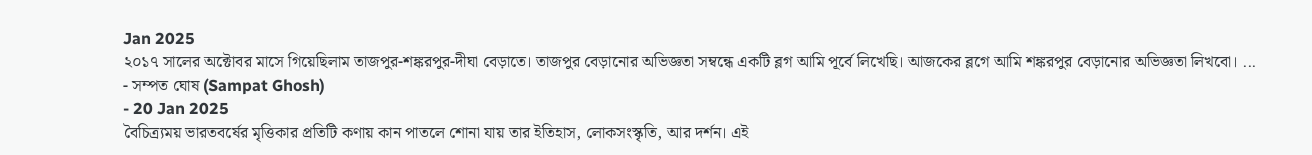Jan 2025
২০১৭ সালের অক্টোবর মাসে গিয়েছিলাম তাজপুর-শঙ্করপুর-দীঘা বেড়াতে। তাজপুর বেড়ানোর অভিজ্ঞতা সম্বন্ধে একটি ব্লগ আমি পূর্বে লিখেছি। আজকের ব্লগে আমি শঙ্করপুর বেড়ানোর অভিজ্ঞতা লিখবো। ...
- সম্পত ঘোষ (Sampat Ghosh)
- 20 Jan 2025
বৈচিত্র্যময় ভারতবর্ষের মৃত্তিকার প্রতিটি কণায় কান পাতলে শোনা যায় তার ইতিহাস, লোকসংস্কৃতি, আর দর্শন। এই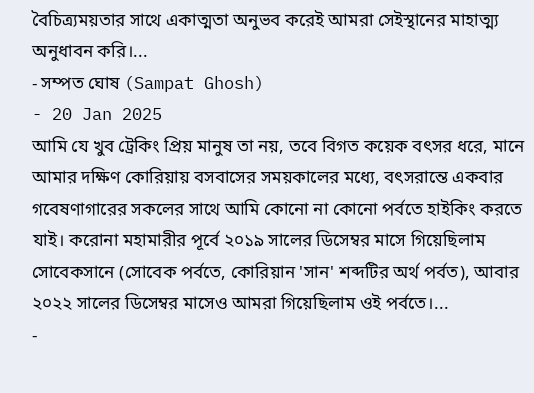বৈচিত্র্যময়তার সাথে একাত্মতা অনুভব করেই আমরা সেইস্থানের মাহাত্ম্য অনুধাবন করি।...
- সম্পত ঘোষ (Sampat Ghosh)
- 20 Jan 2025
আমি যে খুব ট্রেকিং প্রিয় মানুষ তা নয়, তবে বিগত কয়েক বৎসর ধরে, মানে আমার দক্ষিণ কোরিয়ায় বসবাসের সময়কালের মধ্যে, বৎসরান্তে একবার গবেষণাগারের সকলের সাথে আমি কোনো না কোনো পর্বতে হাইকিং করতে যাই। করোনা মহামারীর পূর্বে ২০১৯ সালের ডিসেম্বর মাসে গিয়েছিলাম সোবেকসানে (সোবেক পর্বতে, কোরিয়ান 'সান' শব্দটির অর্থ পর্বত), আবার ২০২২ সালের ডিসেম্বর মাসেও আমরা গিয়েছিলাম ওই পর্বতে।...
-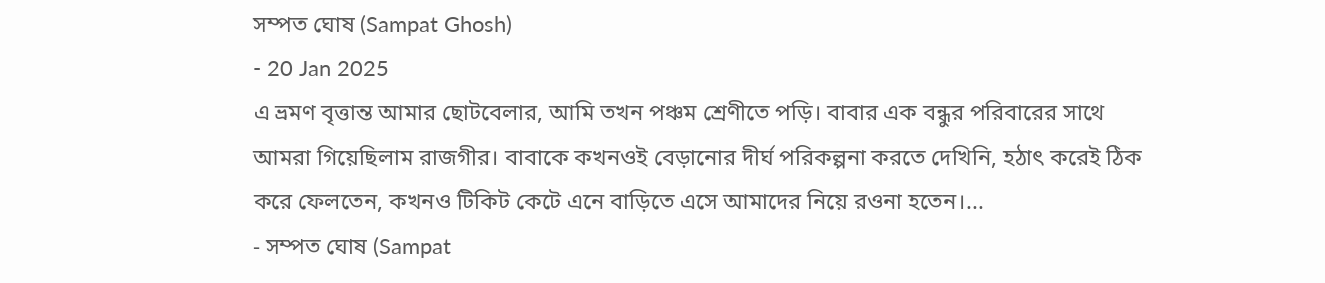সম্পত ঘোষ (Sampat Ghosh)
- 20 Jan 2025
এ ভ্রমণ বৃত্তান্ত আমার ছোটবেলার, আমি তখন পঞ্চম শ্রেণীতে পড়ি। বাবার এক বন্ধুর পরিবারের সাথে আমরা গিয়েছিলাম রাজগীর। বাবাকে কখনওই বেড়ানোর দীর্ঘ পরিকল্পনা করতে দেখিনি, হঠাৎ করেই ঠিক করে ফেলতেন, কখনও টিকিট কেটে এনে বাড়িতে এসে আমাদের নিয়ে রওনা হতেন।...
- সম্পত ঘোষ (Sampat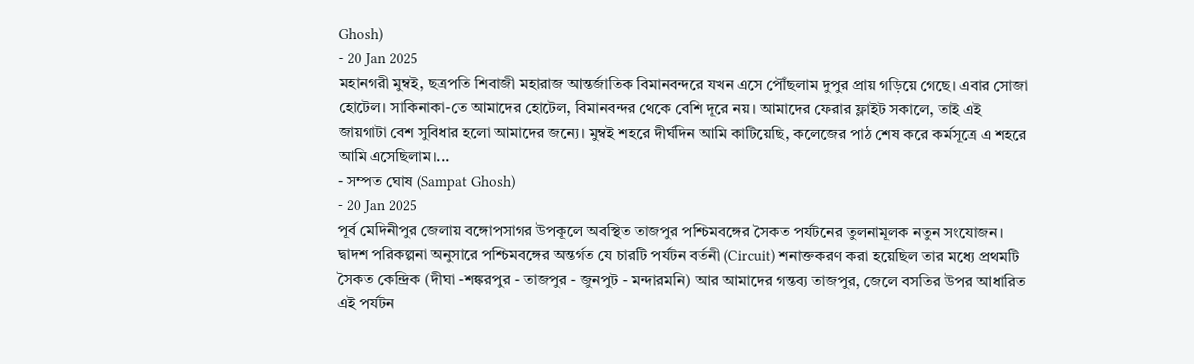Ghosh)
- 20 Jan 2025
মহানগরী মুম্বই, ছত্রপতি শিবাজী মহারাজ আন্তর্জাতিক বিমানবন্দরে যখন এসে পৌঁছলাম দুপুর প্রায় গড়িয়ে গেছে। এবার সোজা হোটেল। সাকিনাকা-তে আমাদের হোটেল, বিমানবন্দর থেকে বেশি দূরে নয়। আমাদের ফেরার ফ্লাইট সকালে, তাই এই জায়গাটা বেশ সুবিধার হলো আমাদের জন্যে। মুম্বই শহরে দীর্ঘদিন আমি কাটিয়েছি, কলেজের পাঠ শেষ করে কর্মসূত্রে এ শহরে আমি এসেছিলাম।...
- সম্পত ঘোষ (Sampat Ghosh)
- 20 Jan 2025
পূর্ব মেদিনীপুর জেলায় বঙ্গোপসাগর উপকূলে অবস্থিত তাজপুর পশ্চিমবঙ্গের সৈকত পর্যটনের তুলনামূলক নতুন সংযোজন। দ্বাদশ পরিকল্পনা অনুসারে পশ্চিমবঙ্গের অন্তর্গত যে চারটি পর্যটন বর্তনী (Circuit) শনাক্তকরণ করা হয়েছিল তার মধ্যে প্রথমটি সৈকত কেন্দ্রিক (দীঘা -শঙ্করপুর - তাজপুর - জুনপুট - মন্দারমনি) আর আমাদের গন্তব্য তাজপুর, জেলে বসতির উপর আধারিত এই পর্যটন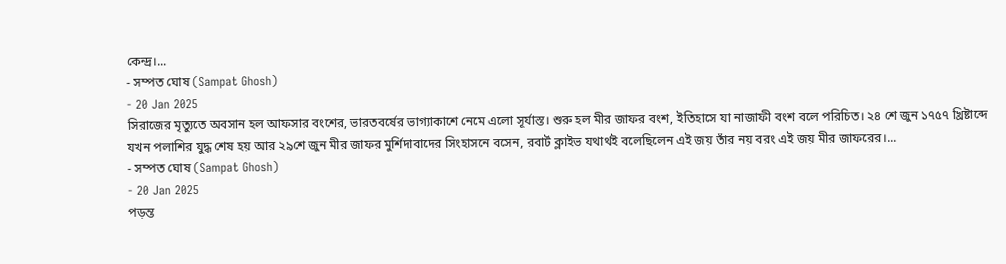কেন্দ্র।...
- সম্পত ঘোষ (Sampat Ghosh)
- 20 Jan 2025
সিরাজের মৃত্যুতে অবসান হল আফসার বংশের, ভারতবর্ষের ভাগ্যাকাশে নেমে এলো সূর্যাস্ত। শুরু হল মীর জাফর বংশ, ইতিহাসে যা নাজাফী বংশ বলে পরিচিত। ২৪ শে জুন ১৭৫৭ খ্রিষ্টাব্দে যখন পলাশির যুদ্ধ শেষ হয় আর ২৯শে জুন মীর জাফর মুর্শিদাবাদের সিংহাসনে বসেন, রবার্ট ক্লাইভ যথার্থই বলেছিলেন এই জয় তাঁর নয় বরং এই জয় মীর জাফরের।...
- সম্পত ঘোষ (Sampat Ghosh)
- 20 Jan 2025
পড়ন্ত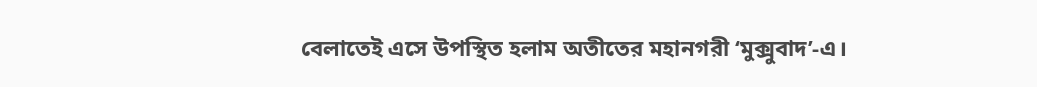বেলাতেই এসে উপস্থিত হলাম অতীতের মহানগরী ‘মুক্সুবাদ’-এ।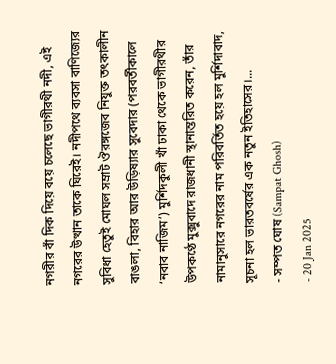নগরীর বাঁ দিক দিয়ে বয়ে চলেছে ভাগীরথী নদী, এই নগরের উত্থান তাকে ঘিরেই। নদীপথে ব্যবসা বাণিজ্যের সুবিধা হেতুই মোঘল সম্রাট ঔরঙ্গজেব নিযুক্ত তৎকালীন বাঙলা, বিহার আর উড়িষ্যার সুবেদার (পরবর্তীকালে ‘নবাব নাজিম’) মুর্শিদকুলী খাঁ ঢাকা থেকে ভাগীরথীর উপকণ্ঠে মুক্সুবাদে রাজধানী স্থানান্তরিত করেন, তাঁর নামানুসারে নগরের নাম পরিবর্তিত হয়ে হল মুর্শিদাবাদ, সূচনা হল ভারতবর্ষের এক নতুন ইতিহাসের।...
- সম্পত ঘোষ (Sampat Ghosh)
- 20 Jan 2025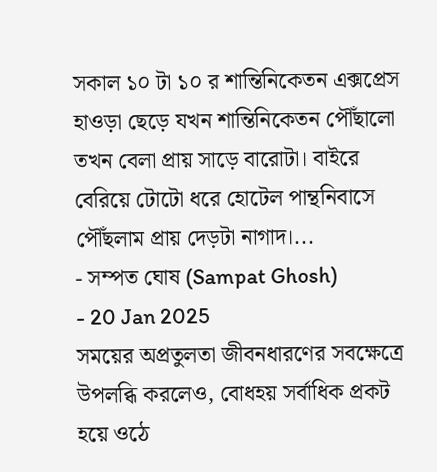সকাল ১০ টা ১০ র শান্তিনিকেতন এক্সপ্রেস হাওড়া ছেড়ে যখন শান্তিনিকেতন পৌঁছালো তখন বেলা প্রায় সাড়ে বারোটা। বাইরে বেরিয়ে টোটো ধরে হোটেল পান্থনিবাসে পৌঁছলাম প্রায় দেড়টা নাগাদ।...
- সম্পত ঘোষ (Sampat Ghosh)
- 20 Jan 2025
সময়ের অপ্রতুলতা জীবনধারণের সবক্ষেত্রে উপলব্ধি করলেও, বোধহয় সর্বাধিক প্রকট হয়ে ওঠে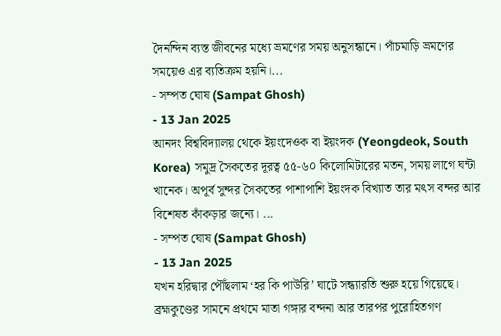দৈনন্দিন ব্যস্ত জীবনের মধ্যে ভ্রমণের সময় অনুসন্ধানে। পাঁচমাড়ি ভ্রমণের সময়েও এর ব্যতিক্রম হয়নি।...
- সম্পত ঘোষ (Sampat Ghosh)
- 13 Jan 2025
আনদং বিশ্ববিদ্যালয় থেকে ইয়ংদেওক বা ইয়ংদক (Yeongdeok, South Korea) সমুদ্র সৈকতের দূরত্ব ৫৫-৬০ কিলোমিটারের মতন, সময় লাগে ঘন্টা খানেক। অপূর্ব সুন্দর সৈকতের পাশাপাশি ইয়ংদক বিখ্যাত তার মৎস বন্দর আর বিশেষত কাঁকড়ার জন্যে। ...
- সম্পত ঘোষ (Sampat Ghosh)
- 13 Jan 2025
যখন হরিদ্বার পৌঁছলাম ‘হর কি পাউরি’ ঘাটে সন্ধ্যারতি শুরু হয়ে গিয়েছে। ব্রহ্মকুণ্ডের সামনে প্রথমে মাতা গঙ্গার বন্দনা আর তারপর পুরোহিতগণ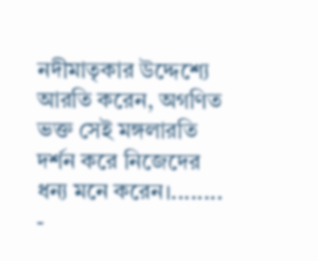নদীমাতৃকার উদ্দেশ্যে আরতি করেন, অগণিত ভক্ত সেই মঙ্গলারতি দর্শন করে নিজেদের ধন্য মনে করেন।........
-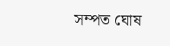সম্পত ঘোষ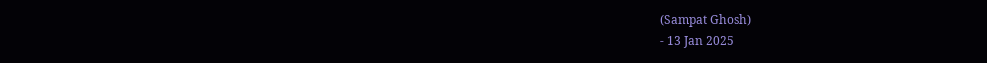(Sampat Ghosh)
- 13 Jan 2025